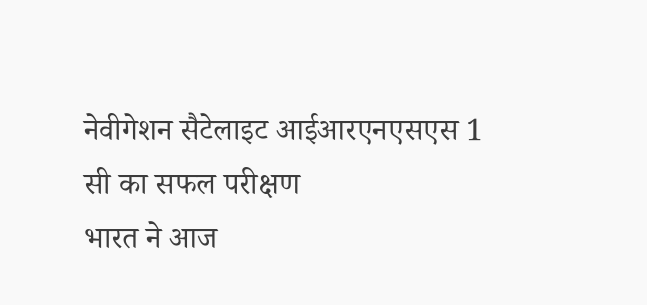नेवीगेशन सैटेलाइट आईआरएनएसएस 1 सी का सफल परीक्षण
भारत ने आज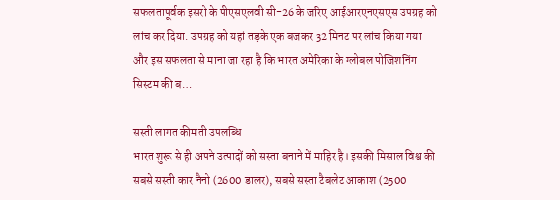सफलतापूर्वक इसरो के पीएसएलवी सी-26 के जरिए आईआरएनएसएस उपग्रह को लांच कर दिया. उपग्रह को यहां तड़के एक बजकर 32 मिनट पर लांच किया गया और इस सफलता से माना जा रहा है कि भारत अमेरिका के ग्लोबल पोजिशनिंग सिस्टम की ब…

सस्ती लागत कीमती उपलब्धि
भारत शुरू से ही अपने उत्पादों को सस्ता बनाने में माहिर है। इसकी मिसाल विश्व की सबसे सस्ती कार नैनो (2600 डालर), सबसे सस्ता टैबलेट आकाश (2500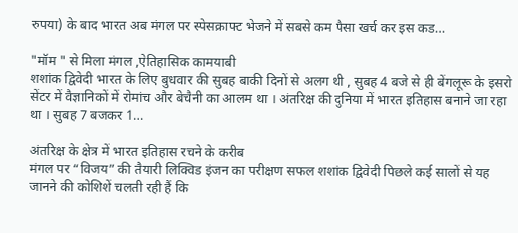रुपया) के बाद भारत अब मंगल पर स्पेसक्राफ्ट भेजने में सबसे कम पैसा खर्च कर इस कड…

"मॉम " से मिला मंगल ,ऐतिहासिक कामयाबी
शशांक द्विवेदी भारत के लिए बुधवार की सुबह बाकी दिनों से अलग थी , सुबह 4 बजे से ही बेंगलूरू के इसरो सेंटर में वैज्ञानिकों में रोमांच और बेचैनी का आलम था । अंतरिक्ष की दुनिया में भारत इतिहास बनाने जा रहा था । सुबह 7 बजकर 1…

अंतरिक्ष के क्षेत्र में भारत इतिहास रचने के करीब
मंगल पर “विजय” की तैयारी लिक्विड इंजन का परीक्षण सफल शशांक द्विवेदी पिछले कई सालों से यह जानने की कोशिशें चलती रही हैं कि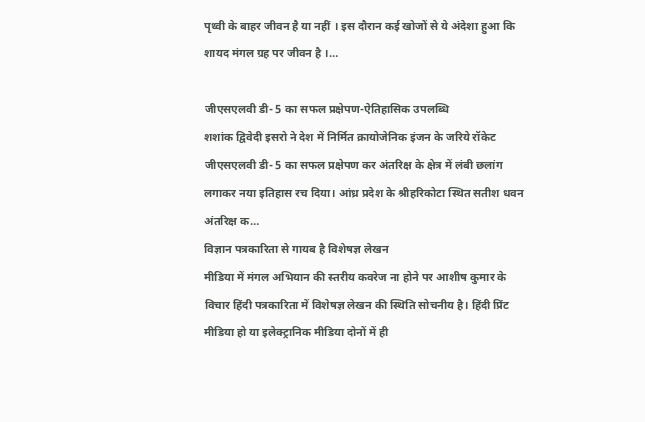पृथ्वी के बाहर जीवन है या नहीं । इस दौरान कई खोजों से ये अंदेशा हुआ कि शायद मंगल ग्रह पर जीवन है ।…

जीएसएलवी डी- 5 का सफल प्रक्षेपण-ऐतिहासिक उपलब्धि
शशांक द्विवेदी इसरो ने देश में निर्मित क्रायोजेनिक इंजन के जरिये रॉकेट जीएसएलवी डी- 5 का सफल प्रक्षेपण कर अंतरिक्ष के क्षेत्र में लंबी छलांग लगाकर नया इतिहास रच दिया। आंध्र प्रदेश के श्रीहरिकोटा स्थित सतीश धवन अंतरिक्ष क…
विज्ञान पत्रकारिता से गायब है विशेषज्ञ लेखन
मीडिया में मंगल अभियान की स्तरीय कवरेज ना होने पर आशीष कुमार के विचार हिंदी पत्रकारिता में विशेषज्ञ लेखन की स्थिति सोचनीय है। हिंदी प्रिंट मीडिया हो या इलेक्ट्रानिक मीडिया दोनों में ही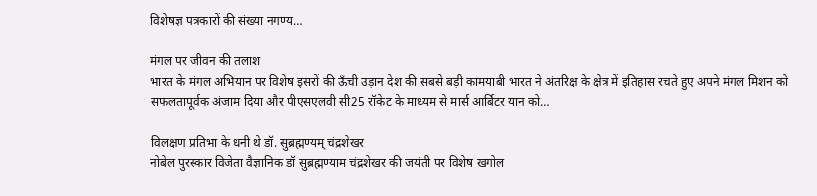विशेषज्ञ पत्रकारों की संख्या नगण्य…

मंगल पर जीवन की तलाश
भारत के मंगल अभियान पर विशेष इसरों की ऊँची उड़ान देश की सबसे बड़ी कामयाबी भारत ने अंतरिक्ष के क्षेत्र में इतिहास रचते हुए अपने मंगल मिशन को सफलतापूर्वक अंजाम दिया और पीएसएलवी सी25 रॉकेट के माध्यम से मार्स आर्बिटर यान को…

विलक्षण प्रतिभा के धनी थे डॉ. सुब्रह्मण्यम् चंद्रशेखर
नोबेल पुरस्कार विजेता वैज्ञानिक डॉ सुब्रह्मण्याम चंद्रशेखर की जयंती पर विशेष खगोल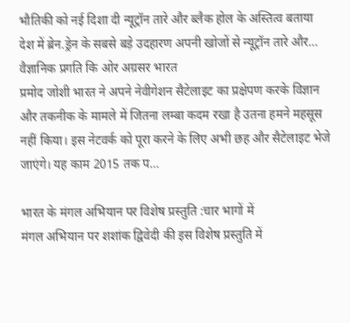भौतिकी को नई दिशा दी न्यूट्रॉन तारे और ब्लैक होल के अस्तित्व बताया देश में ब्रेन.ड्रेन के सबसे बड़े उदहारण अपनी खोजों से न्यूट्रॉन तारे और…
वैज्ञानिक प्रगति कि ओर अग्रसर भारत
प्रमोद जोशी भारत ने अपने नेवीगेशन सैटेलाइट का प्रक्षेपण करके विज्ञान और तकनीक के मामले में जितना लम्बा कदम रखा है उतना हमने महसूस नहीं किया। इस नेटवर्क को पूरा करने के लिए अभी छह और सैटेलाइट भेजे जाएंगे। यह काम 2015 तक प…

भारत के मंगल अभियान पर विशेष प्रस्तुति :चार भागों में
मंगल अभियान पर शशांक द्विवेदी की इस विशेष प्रस्तुति में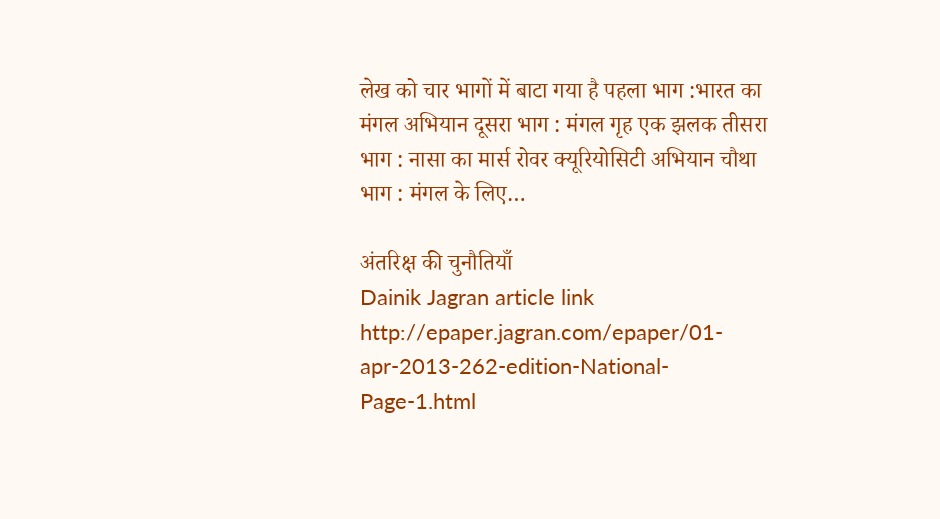लेख को चार भागों में बाटा गया है पहला भाग :भारत का मंगल अभियान दूसरा भाग : मंगल गृह एक झलक तीसरा भाग : नासा का मार्स रोवर क्यूरियोसिटी अभियान चौथा भाग : मंगल के लिए…

अंतरिक्ष की चुनौतियाँ
Dainik Jagran article link http://epaper.jagran.com/epaper/01-apr-2013-262-edition-National-Page-1.html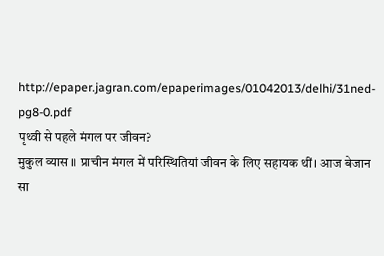http://epaper.jagran.com/epaperimages/01042013/delhi/31ned-pg8-0.pdf
पृथ्वी से पहले मंगल पर जीवन?
मुकुल व्यास ॥ प्राचीन मंगल में परिस्थितियां जीवन के लिए सहायक थीं। आज बेजान सा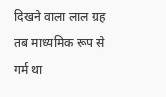दिखने वाला लाल ग्रह तब माध्यमिक रूप से गर्म था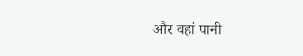और वहां पानी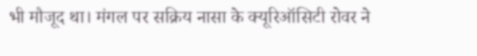भी मौजूद था। मंगल पर सक्रिय नासा के क्यूरिऑसिटी रोवर ने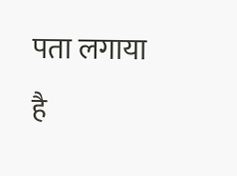पता लगाया है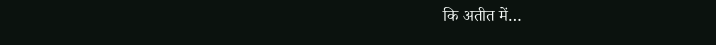कि अतीत में…